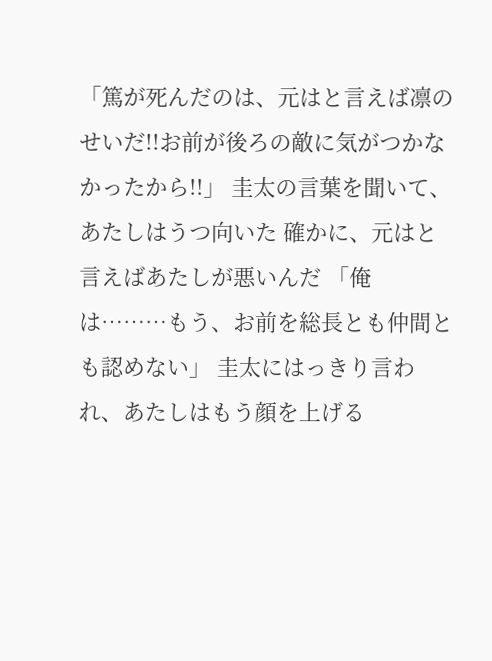「篤が死んだのは、元はと言えば凛のせいだ!!お前が後ろの敵に気がつかなかったから!!」 圭太の言葉を聞いて、あたしはうつ向いた 確かに、元はと言えばあたしが悪いんだ 「俺は………もう、お前を総長とも仲間とも認めない」 圭太にはっきり言われ、あたしはもう顔を上げる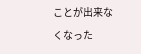ことが出来なくなった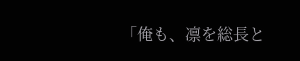「俺も、凛を総長と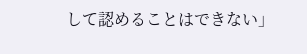して認めることはできない」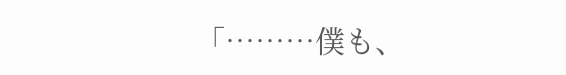「………僕も、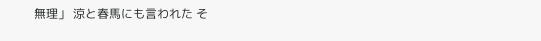無理」 涼と春馬にも言われた そ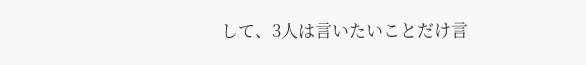して、3人は言いたいことだけ言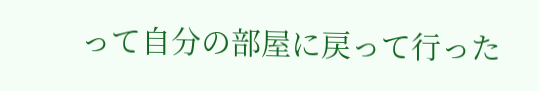って自分の部屋に戻って行った